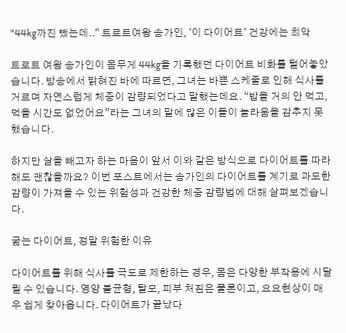"44kg까진 뺐는데.." 트로트여왕 송가인, '이 다이어트' 건강에는 최악

트로트 여왕 송가인이 몸무게 44kg을 기록했던 다이어트 비화를 털어놓았습니다. 방송에서 밝혀진 바에 따르면, 그녀는 바쁜 스케줄로 인해 식사를 거르며 자연스럽게 체중이 감량되었다고 말했는데요. “밥을 거의 안 먹고, 먹을 시간도 없었어요”라는 그녀의 말에 많은 이들이 놀라움을 감추지 못했습니다.

하지만 살을 빼고자 하는 마음이 앞서 이와 같은 방식으로 다이어트를 따라 해도 괜찮을까요? 이번 포스트에서는 송가인의 다이어트를 계기로 과도한 감량이 가져올 수 있는 위험성과 건강한 체중 감량법에 대해 살펴보겠습니다.

굶는 다이어트, 정말 위험한 이유

다이어트를 위해 식사를 극도로 제한하는 경우, 몸은 다양한 부작용에 시달릴 수 있습니다. 영양 불균형, 탈모, 피부 처짐은 물론이고, 요요현상이 매우 쉽게 찾아옵니다. 다이어트가 끝났다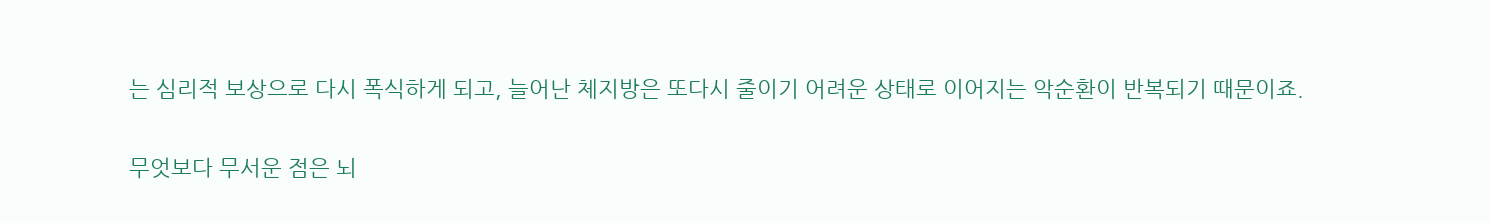는 심리적 보상으로 다시 폭식하게 되고, 늘어난 체지방은 또다시 줄이기 어려운 상태로 이어지는 악순환이 반복되기 때문이죠.

무엇보다 무서운 점은 뇌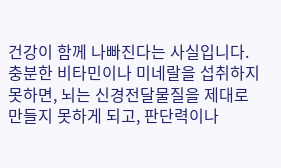건강이 함께 나빠진다는 사실입니다. 충분한 비타민이나 미네랄을 섭취하지 못하면, 뇌는 신경전달물질을 제대로 만들지 못하게 되고, 판단력이나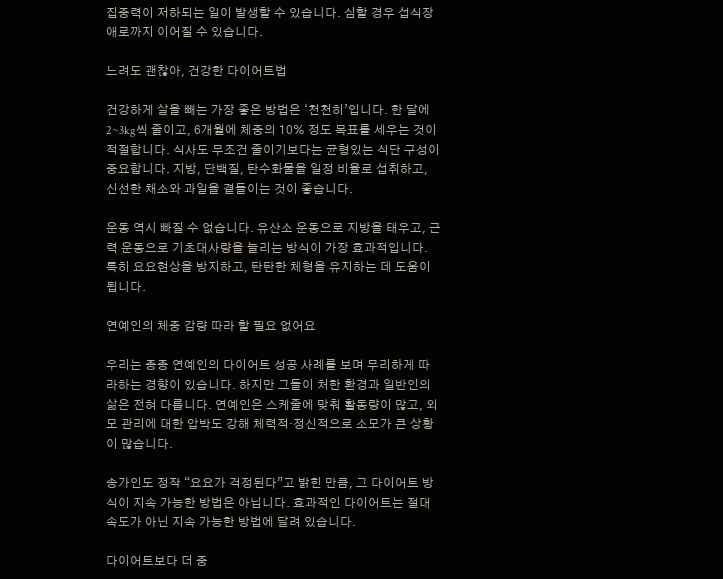집중력이 저하되는 일이 발생할 수 있습니다. 심할 경우 섭식장애로까지 이어질 수 있습니다.

느려도 괜찮아, 건강한 다이어트법

건강하게 살을 빼는 가장 좋은 방법은 ‘천천히’입니다. 한 달에 2~3kg씩 줄이고, 6개월에 체중의 10% 정도 목표를 세우는 것이 적절합니다. 식사도 무조건 줄이기보다는 균형있는 식단 구성이 중요합니다. 지방, 단백질, 탄수화물을 일정 비율로 섭취하고, 신선한 채소와 과일을 곁들이는 것이 좋습니다.

운동 역시 빠질 수 없습니다. 유산소 운동으로 지방을 태우고, 근력 운동으로 기초대사량을 늘리는 방식이 가장 효과적입니다. 특히 요요현상을 방지하고, 탄탄한 체형을 유지하는 데 도움이 됩니다.

연예인의 체중 감량 따라 할 필요 없어요

우리는 종종 연예인의 다이어트 성공 사례를 보며 무리하게 따라하는 경향이 있습니다. 하지만 그들이 처한 환경과 일반인의 삶은 전혀 다릅니다. 연예인은 스케줄에 맞춰 활동량이 많고, 외모 관리에 대한 압박도 강해 체력적·정신적으로 소모가 큰 상황이 많습니다.

송가인도 정작 “요요가 걱정된다”고 밝힌 만큼, 그 다이어트 방식이 지속 가능한 방법은 아닙니다. 효과적인 다이어트는 절대 속도가 아닌 지속 가능한 방법에 달려 있습니다.

다이어트보다 더 중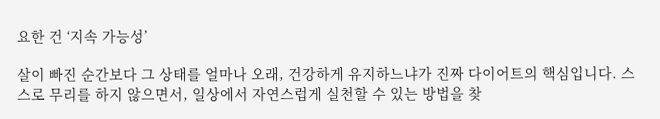요한 건 ‘지속 가능성’

살이 빠진 순간보다 그 상태를 얼마나 오래, 건강하게 유지하느냐가 진짜 다이어트의 핵심입니다. 스스로 무리를 하지 않으면서, 일상에서 자연스럽게 실천할 수 있는 방법을 찾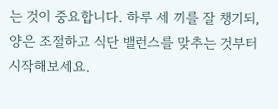는 것이 중요합니다. 하루 세 끼를 잘 챙기되, 양은 조절하고 식단 밸런스를 맞추는 것부터 시작해보세요.